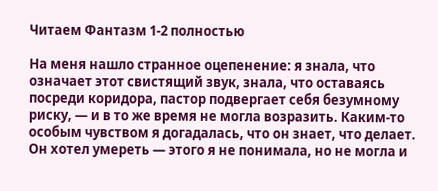Читаем Фантазм 1-2 полностью

На меня нашло странное оцепенение: я знала, что означает этот свистящий звук, знала, что оставаясь посреди коридора, пастор подвергает себя безумному риску, — и в то же время не могла возразить. Каким-то особым чувством я догадалась, что он знает, что делает. Он хотел умереть — этого я не понимала, но не могла и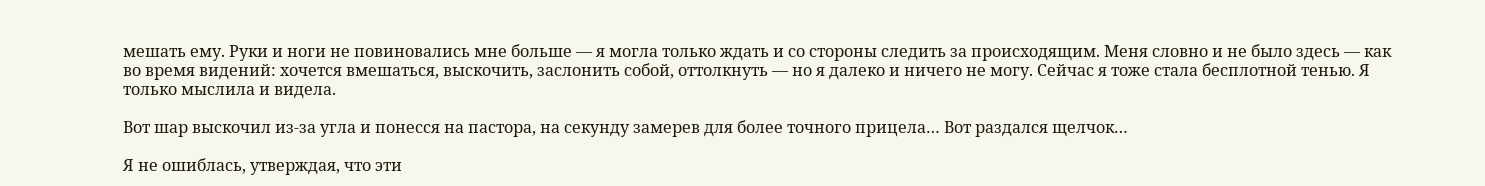мешать ему. Руки и ноги не повиновались мне больше — я могла только ждать и со стороны следить за происходящим. Меня словно и не было здесь — как во время видений: хочется вмешаться, выскочить, заслонить собой, оттолкнуть — но я далеко и ничего не могу. Сейчас я тоже стала бесплотной тенью. Я только мыслила и видела.

Вот шар выскочил из-за угла и понесся на пастора, на секунду замерев для более точного прицела… Вот раздался щелчок…

Я не ошиблась, утверждая, что эти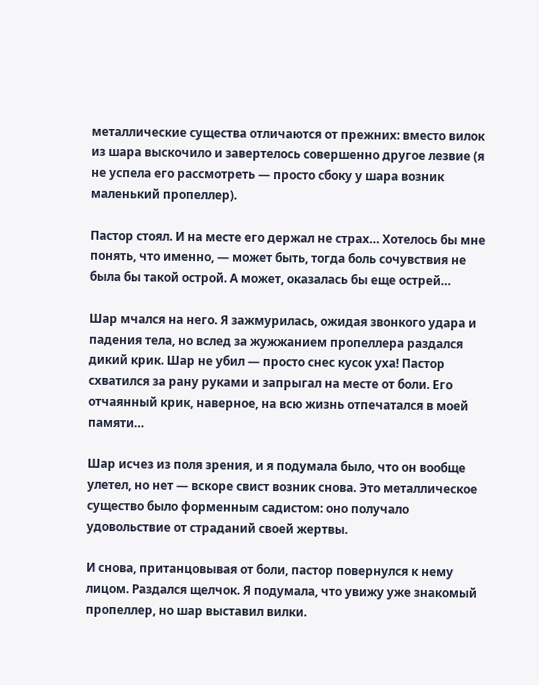металлические существа отличаются от прежних: вместо вилок из шара выскочило и завертелось совершенно другое лезвие (я не успела его рассмотреть — просто сбоку у шара возник маленький пропеллер).

Пастор стоял. И на месте его держал не страх… Хотелось бы мне понять, что именно, — может быть, тогда боль сочувствия не была бы такой острой. А может, оказалась бы еще острей…

Шар мчался на него. Я зажмурилась, ожидая звонкого удара и падения тела, но вслед за жужжанием пропеллера раздался дикий крик. Шар не убил — просто снес кусок уха! Пастор схватился за рану руками и запрыгал на месте от боли. Его отчаянный крик, наверное, на всю жизнь отпечатался в моей памяти…

Шар исчез из поля зрения, и я подумала было, что он вообще улетел, но нет — вскоре свист возник снова. Это металлическое существо было форменным садистом: оно получало удовольствие от страданий своей жертвы.

И снова, пританцовывая от боли, пастор повернулся к нему лицом. Раздался щелчок. Я подумала, что увижу уже знакомый пропеллер, но шар выставил вилки.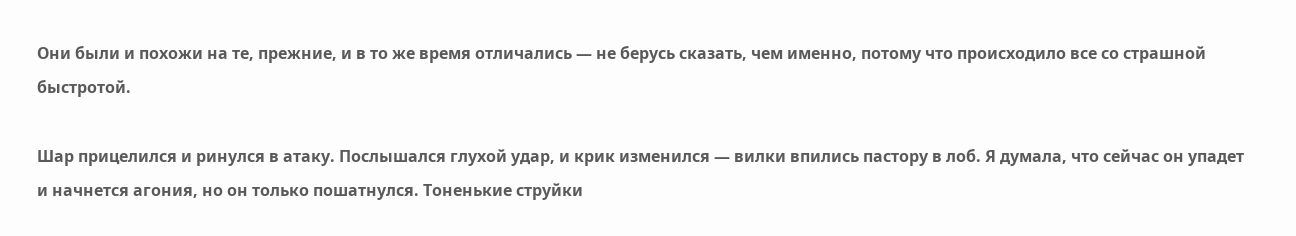Они были и похожи на те, прежние, и в то же время отличались — не берусь сказать, чем именно, потому что происходило все со страшной быстротой.

Шар прицелился и ринулся в атаку. Послышался глухой удар, и крик изменился — вилки впились пастору в лоб. Я думала, что сейчас он упадет и начнется агония, но он только пошатнулся. Тоненькие струйки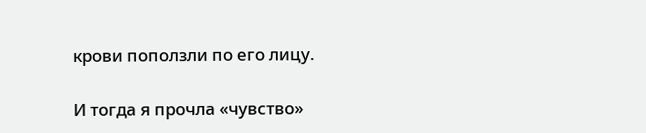крови поползли по его лицу.

И тогда я прочла «чувство»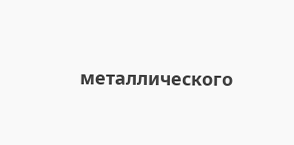металлического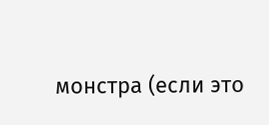монстра (если это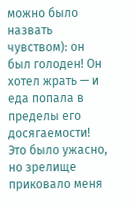можно было назвать чувством): он был голоден! Он хотел жрать — и еда попала в пределы его досягаемости! Это было ужасно, но зрелище приковало меня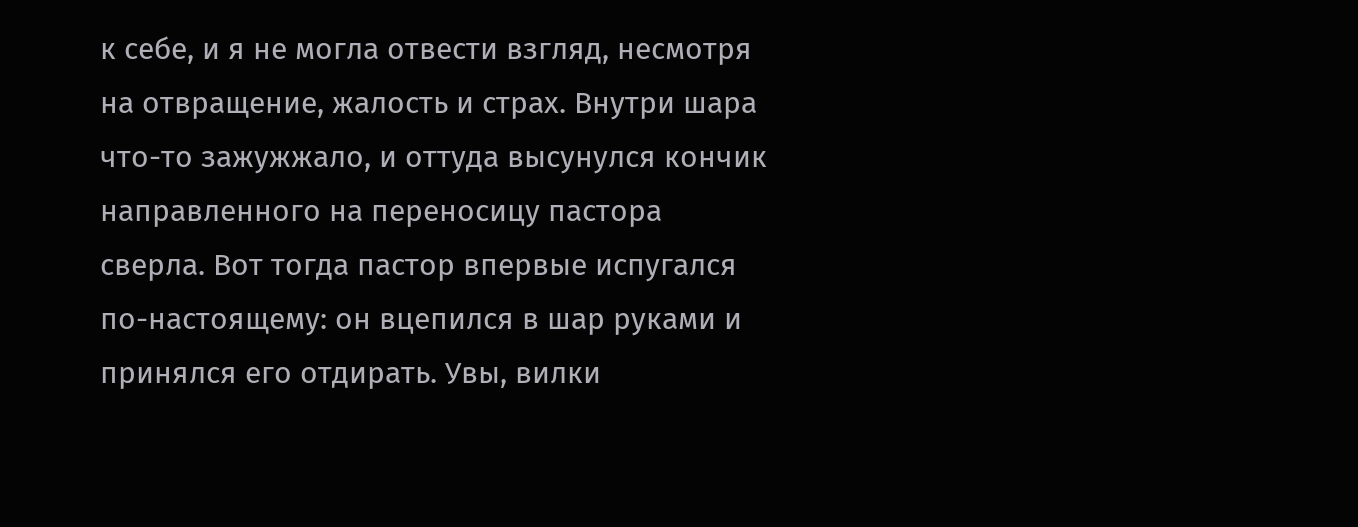к себе, и я не могла отвести взгляд, несмотря на отвращение, жалость и страх. Внутри шара что-то зажужжало, и оттуда высунулся кончик направленного на переносицу пастора сверла. Вот тогда пастор впервые испугался по-настоящему: он вцепился в шар руками и принялся его отдирать. Увы, вилки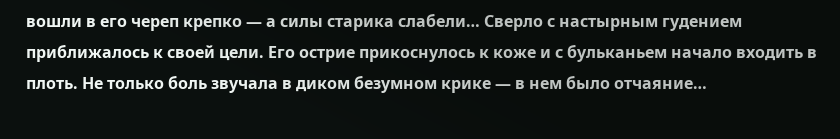вошли в его череп крепко — а силы старика слабели… Сверло с настырным гудением приближалось к своей цели. Его острие прикоснулось к коже и с бульканьем начало входить в плоть. Не только боль звучала в диком безумном крике — в нем было отчаяние…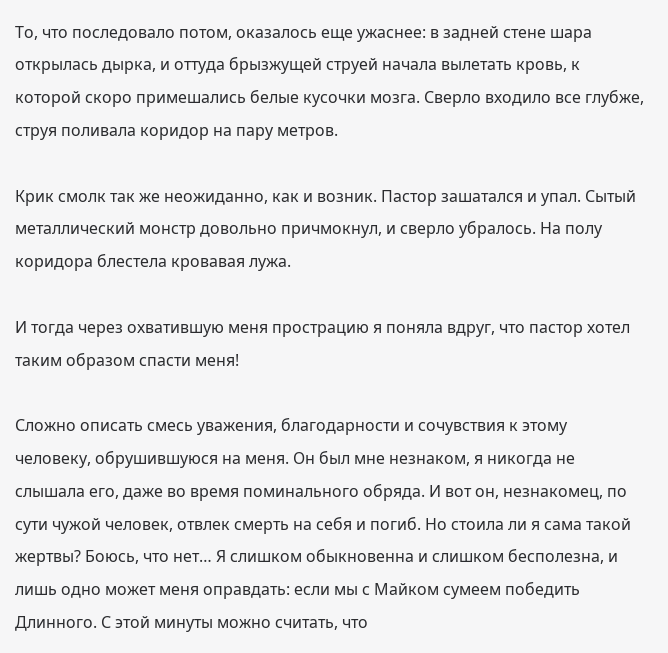То, что последовало потом, оказалось еще ужаснее: в задней стене шара открылась дырка, и оттуда брызжущей струей начала вылетать кровь, к которой скоро примешались белые кусочки мозга. Сверло входило все глубже, струя поливала коридор на пару метров.

Крик смолк так же неожиданно, как и возник. Пастор зашатался и упал. Сытый металлический монстр довольно причмокнул, и сверло убралось. На полу коридора блестела кровавая лужа.

И тогда через охватившую меня прострацию я поняла вдруг, что пастор хотел таким образом спасти меня!

Сложно описать смесь уважения, благодарности и сочувствия к этому человеку, обрушившуюся на меня. Он был мне незнаком, я никогда не слышала его, даже во время поминального обряда. И вот он, незнакомец, по сути чужой человек, отвлек смерть на себя и погиб. Но стоила ли я сама такой жертвы? Боюсь, что нет… Я слишком обыкновенна и слишком бесполезна, и лишь одно может меня оправдать: если мы с Майком сумеем победить Длинного. С этой минуты можно считать, что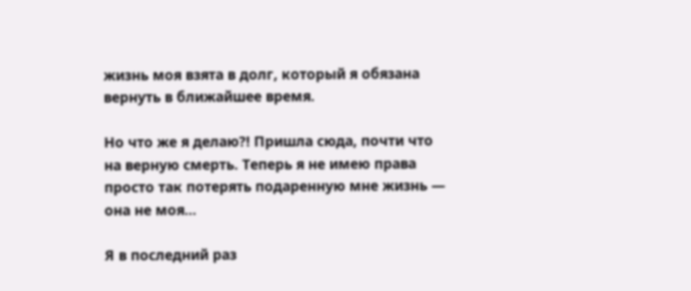жизнь моя взята в долг, который я обязана вернуть в ближайшее время.

Но что же я делаю?! Пришла сюда, почти что на верную смерть. Теперь я не имею права просто так потерять подаренную мне жизнь — она не моя…

Я в последний раз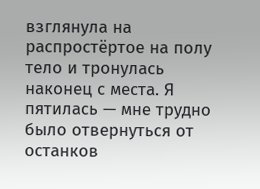взглянула на распростёртое на полу тело и тронулась наконец с места. Я пятилась — мне трудно было отвернуться от останков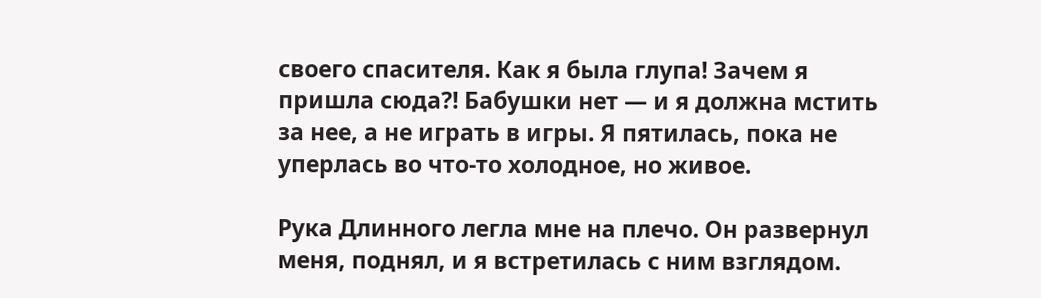своего спасителя. Как я была глупа! Зачем я пришла сюда?! Бабушки нет — и я должна мстить за нее, а не играть в игры. Я пятилась, пока не уперлась во что-то холодное, но живое.

Рука Длинного легла мне на плечо. Он развернул меня, поднял, и я встретилась с ним взглядом.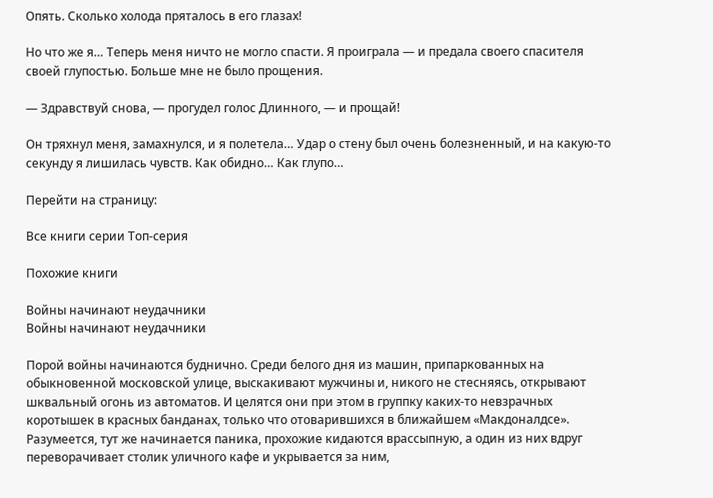Опять. Сколько холода пряталось в его глазах!

Но что же я… Теперь меня ничто не могло спасти. Я проиграла — и предала своего спасителя своей глупостью. Больше мне не было прощения.

— Здравствуй снова, — прогудел голос Длинного, — и прощай!

Он тряхнул меня, замахнулся, и я полетела… Удар о стену был очень болезненный, и на какую-то секунду я лишилась чувств. Как обидно… Как глупо…

Перейти на страницу:

Все книги серии Топ-серия

Похожие книги

Войны начинают неудачники
Войны начинают неудачники

Порой войны начинаются буднично. Среди белого дня из машин, припаркованных на обыкновенной московской улице, выскакивают мужчины и, никого не стесняясь, открывают шквальный огонь из автоматов. И целятся они при этом в группку каких-то невзрачных коротышек в красных банданах, только что отоварившихся в ближайшем «Макдоналдсе». Разумеется, тут же начинается паника, прохожие кидаются врассыпную, а один из них вдруг переворачивает столик уличного кафе и укрывается за ним,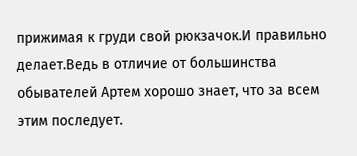прижимая к груди свой рюкзачок.И правильно делает.Ведь в отличие от большинства обывателей Артем хорошо знает, что за всем этим последует.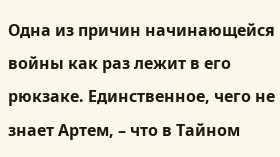Одна из причин начинающейся войны как раз лежит в его рюкзаке. Единственное, чего не знает Артем, – что в Тайном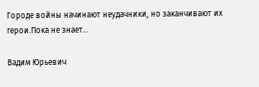Городе войны начинают неудачники, но заканчивают их герои.Пока не знает…

Вадим Юрьевич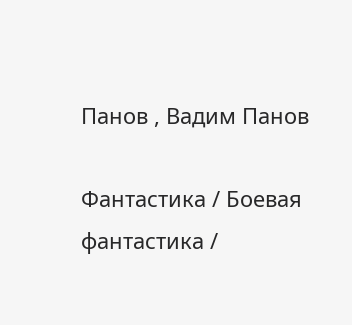Панов , Вадим Панов

Фантастика / Боевая фантастика /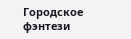Городское фэнтези